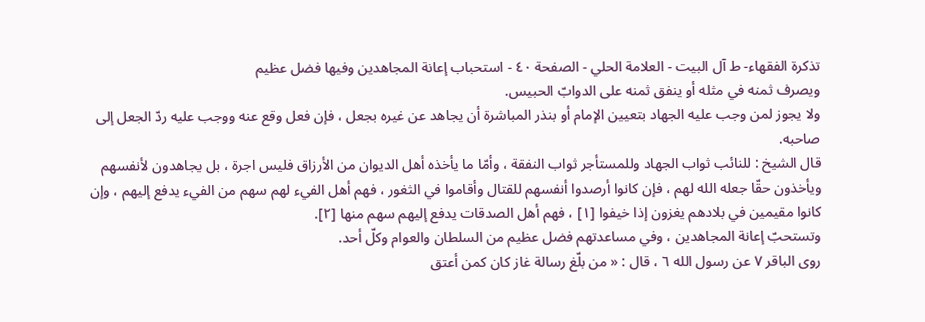تذكرة الفقهاء- ط آل البيت - العلامة الحلي - الصفحة ٤٠ - استحباب إعانة المجاهدين وفيها فضل عظيم
ويصرف ثمنه في مثله أو ينفق ثمنه على الدوابّ الحبيس.
ولا يجوز لمن وجب عليه الجهاد بتعيين الإمام أو بنذر المباشرة أن يجاهد عن غيره بجعل ، فإن فعل وقع عنه ووجب عليه ردّ الجعل إلى صاحبه.
قال الشيخ : للنائب ثواب الجهاد وللمستأجر ثواب النفقة ، وأمّا ما يأخذه أهل الديوان من الأرزاق فليس اجرة ، بل يجاهدون لأنفسهم ويأخذون حقّا جعله الله لهم ، فإن كانوا أرصدوا أنفسهم للقتال وأقاموا في الثغور ، فهم أهل الفيء لهم سهم من الفيء يدفع إليهم ، وإن كانوا مقيمين في بلادهم يغزون إذا خيفوا [١] ، فهم أهل الصدقات يدفع إليهم سهم منها [٢].
وتستحبّ إعانة المجاهدين ، وفي مساعدتهم فضل عظيم من السلطان والعوام وكلّ أحد.
روى الباقر ٧ عن رسول الله ٦ ، قال : « من بلّغ رسالة غاز كان كمن أعتق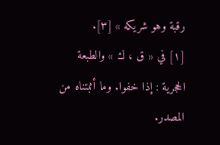رقبة وهو شريكه » [٣].
[١] في « ق ، ك » والطبعة الحجرية : إذا خفوا. وما أثبتناه من المصدر.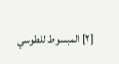[٢] المبسوط للطوسي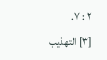٢ : ٧.
[٣] التهذيب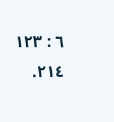٦ : ١٢٣ ٢١٤.